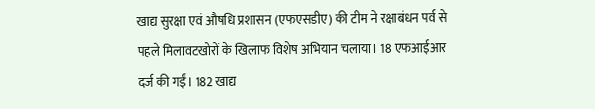खाद्य सुरक्षा एवं औषधि प्रशासन (एफएसडीए) की टीम ने रक्षाबंधन पर्व से पहले मिलावटखोरों के खिलाफ विशेष अभियान चलाया। 18 एफआईआर दर्ज की गईं। 182 खाद्य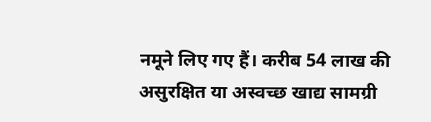नमूने लिए गए हैं। करीब 54 लाख की असुरक्षित या अस्वच्छ खाद्य सामग्री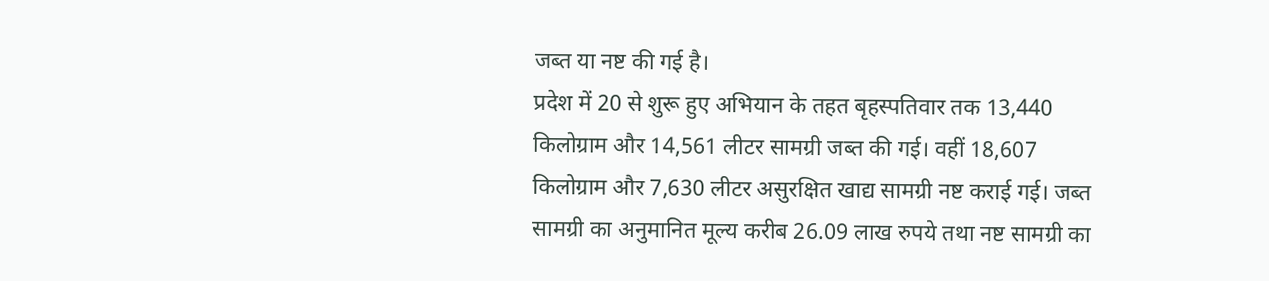जब्त या नष्ट की गई है।
प्रदेश में 20 से शुरू हुए अभियान के तहत बृहस्पतिवार तक 13,440 किलोग्राम और 14,561 लीटर सामग्री जब्त की गई। वहीं 18,607 किलोग्राम और 7,630 लीटर असुरक्षित खाद्य सामग्री नष्ट कराई गई। जब्त सामग्री का अनुमानित मूल्य करीब 26.09 लाख रुपये तथा नष्ट सामग्री का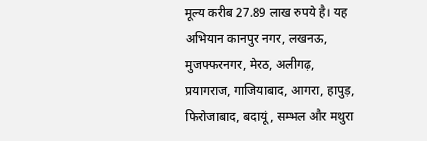मूल्य करीब 27.89 लाख रुपये है। यह अभियान कानपुर नगर, लखनऊ, मुजफ्फरनगर, मेरठ, अलीगढ़, प्रयागराज, गाजियाबाद, आगरा, हापुड़, फिरोजाबाद, बदायूं, सम्भल और मथुरा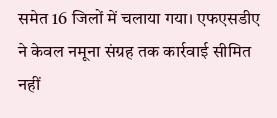समेत 16 जिलों में चलाया गया। एफएसडीए ने केवल नमूना संग्रह तक कार्रवाई सीमित नहीं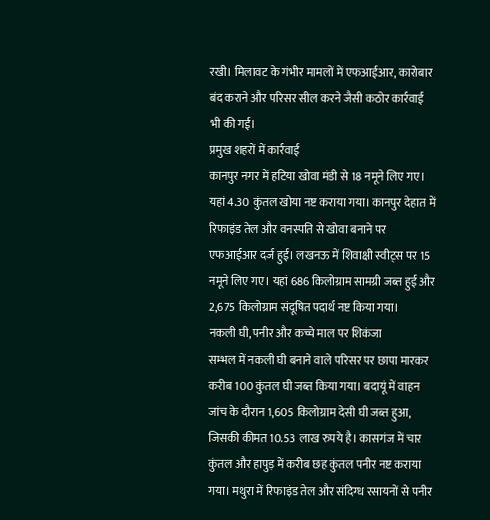रखी। मिलावट के गंभीर मामलों में एफआईआर, कारोबार बंद कराने और परिसर सील करने जैसी कठोर कार्रवाई भी की गई।
प्रमुख शहरों में कार्रवाई
कानपुर नगर में हटिया खोवा मंडी से 18 नमूने लिए गए। यहां 4.30 कुंतल खोया नष्ट कराया गया। कानपुर देहात में रिफाइंड तेल और वनस्पति से खोवा बनाने पर एफआईआर दर्ज हुई। लखनऊ में शिवाक्षी स्वीट्स पर 15 नमूने लिए गए। यहां 686 किलोग्राम सामग्री जब्त हुई और 2,675 किलोग्राम संदूषित पदार्थ नष्ट किया गया।
नकली घी, पनीर और कच्चे माल पर शिकंजा
सम्भल में नकली घी बनाने वाले परिसर पर छापा मारकर करीब 100 कुंतल घी जब्त किया गया। बदायूं में वाहन जांच के दौरान 1,605 किलोग्राम देसी घी जब्त हुआ, जिसकी कीमत 10.53 लाख रुपये है। कासगंज में चार कुंतल और हापुड़ में करीब छह कुंतल पनीर नष्ट कराया गया। मथुरा में रिफाइंड तेल और संदिग्ध रसायनों से पनीर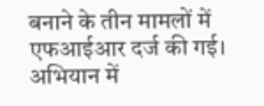बनाने के तीन मामलों में एफआईआर दर्ज की गई। अभियान में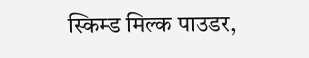स्किम्ड मिल्क पाउडर,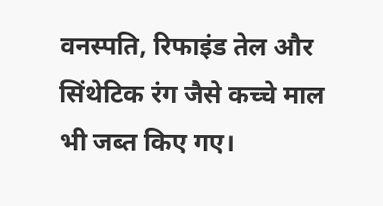वनस्पति, रिफाइंड तेल और सिंथेटिक रंग जैसे कच्चे माल भी जब्त किए गए।